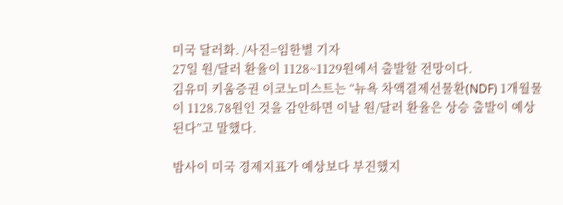미국 달러화. /사진=임한별 기자
27일 원/달러 환율이 1128~1129원에서 출발할 전망이다.
김유미 키움증권 이코노미스트는 “뉴욕 차액결제선물환(NDF) 1개월물이 1128.78원인 것을 감안하면 이날 원/달러 환율은 상승 출발이 예상된다”고 말했다.

밤사이 미국 경제지표가 예상보다 부진했지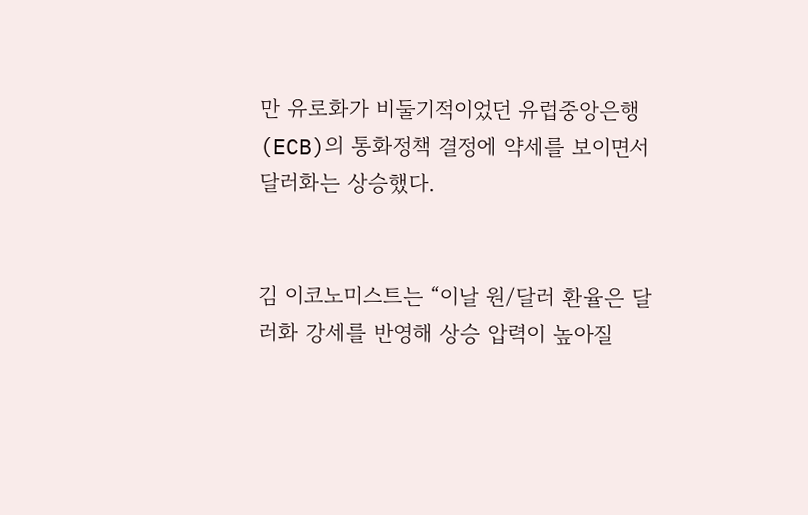만 유로화가 비둘기적이었던 유럽중앙은행(ECB)의 통화정책 결정에 약세를 보이면서 달러화는 상승했다.


김 이코노미스트는 “이날 원/달러 환율은 달러화 강세를 반영해 상승 압력이 높아질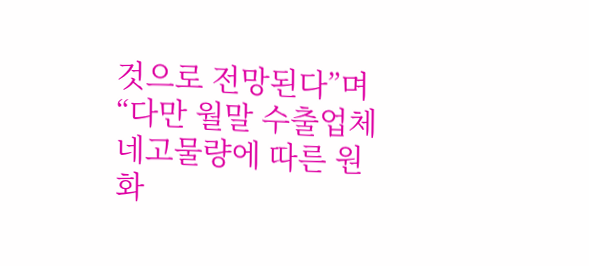것으로 전망된다”며 “다만 월말 수출업체 네고물량에 따른 원화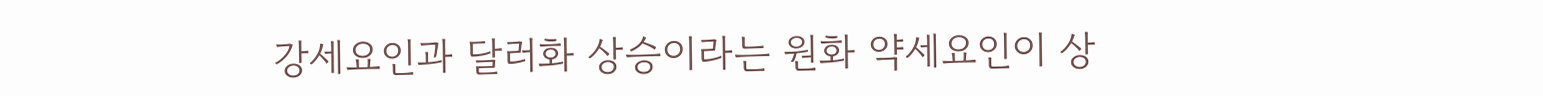강세요인과 달러화 상승이라는 원화 약세요인이 상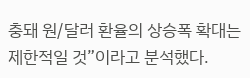충돼 원/달러 환율의 상승폭 확대는 제한적일 것”이라고 분석했다.